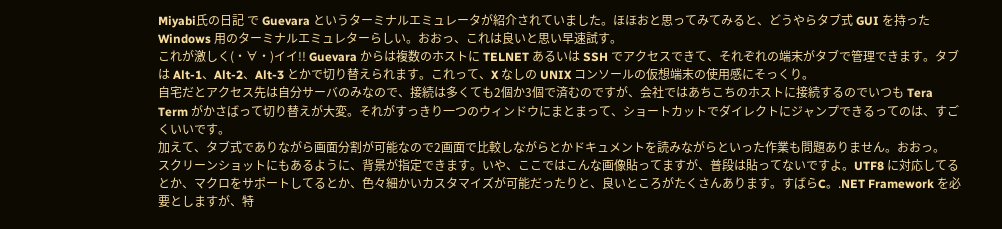Miyabi氏の日記 で Guevara というターミナルエミュレータが紹介されていました。ほほおと思ってみてみると、どうやらタブ式 GUI を持った Windows 用のターミナルエミュレターらしい。おおっ、これは良いと思い早速試す。
これが激しく(・∀・)イイ!! Guevara からは複数のホストに TELNET あるいは SSH でアクセスできて、それぞれの端末がタブで管理できます。タブは Alt-1、Alt-2、Alt-3 とかで切り替えられます。これって、X なしの UNIX コンソールの仮想端末の使用感にそっくり。
自宅だとアクセス先は自分サーバのみなので、接続は多くても2個か3個で済むのですが、会社ではあちこちのホストに接続するのでいつも Tera Term がかさばって切り替えが大変。それがすっきり一つのウィンドウにまとまって、ショートカットでダイレクトにジャンプできるってのは、すごくいいです。
加えて、タブ式でありながら画面分割が可能なので2画面で比較しながらとかドキュメントを読みながらといった作業も問題ありません。おおっ。
スクリーンショットにもあるように、背景が指定できます。いや、ここではこんな画像貼ってますが、普段は貼ってないですよ。UTF8 に対応してるとか、マクロをサポートしてるとか、色々細かいカスタマイズが可能だったりと、良いところがたくさんあります。すばらC。.NET Framework を必要としますが、特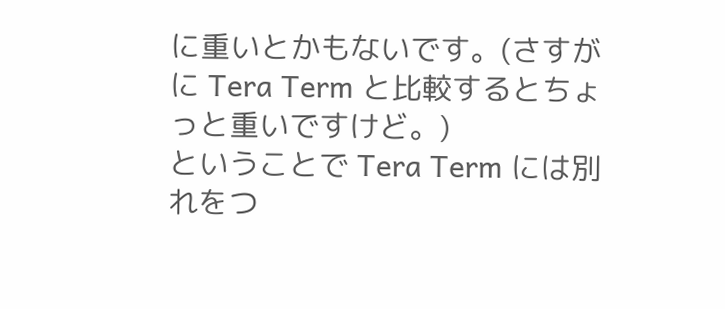に重いとかもないです。(さすがに Tera Term と比較するとちょっと重いですけど。)
ということで Tera Term には別れをつ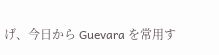げ、今日から Guevara を常用す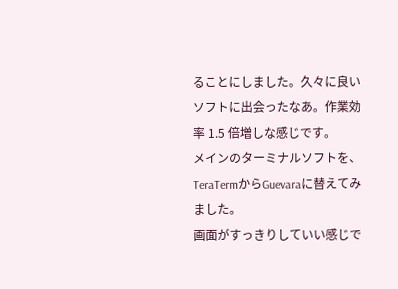ることにしました。久々に良いソフトに出会ったなあ。作業効率 1.5 倍増しな感じです。
メインのターミナルソフトを、TeraTermからGuevaraに替えてみました。
画面がすっきりしていい感じで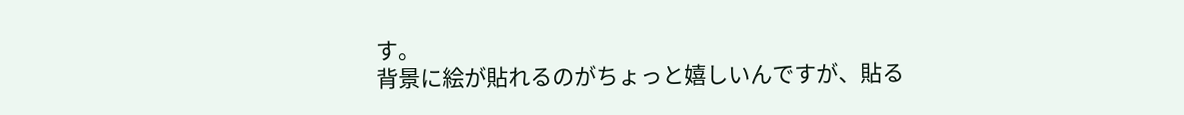す。
背景に絵が貼れるのがちょっと嬉しいんですが、貼る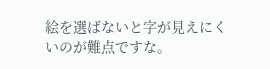絵を選ばないと字が見えにくいのが難点ですな。